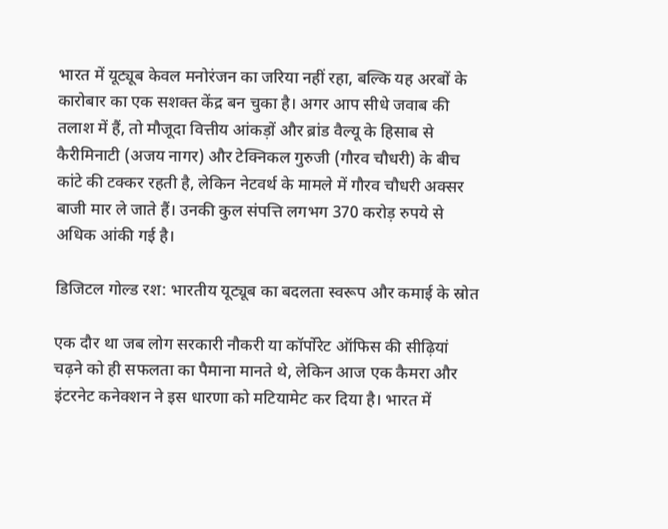भारत में यूट्यूब केवल मनोरंजन का जरिया नहीं रहा, बल्कि यह अरबों के कारोबार का एक सशक्त केंद्र बन चुका है। अगर आप सीधे जवाब की तलाश में हैं, तो मौजूदा वित्तीय आंकड़ों और ब्रांड वैल्यू के हिसाब से कैरीमिनाटी (अजय नागर) और टेक्निकल गुरुजी (गौरव चौधरी) के बीच कांटे की टक्कर रहती है, लेकिन नेटवर्थ के मामले में गौरव चौधरी अक्सर बाजी मार ले जाते हैं। उनकी कुल संपत्ति लगभग 370 करोड़ रुपये से अधिक आंकी गई है।

डिजिटल गोल्ड रश: भारतीय यूट्यूब का बदलता स्वरूप और कमाई के स्रोत

एक दौर था जब लोग सरकारी नौकरी या कॉर्पोरेट ऑफिस की सीढ़ियां चढ़ने को ही सफलता का पैमाना मानते थे, लेकिन आज एक कैमरा और इंटरनेट कनेक्शन ने इस धारणा को मटियामेट कर दिया है। भारत में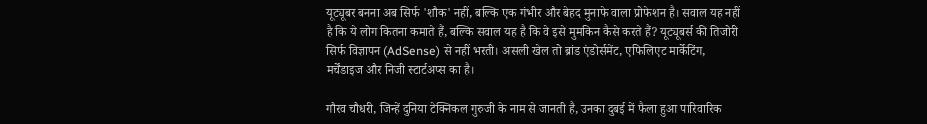यूट्यूबर बनना अब सिर्फ 'शौक' नहीं, बल्कि एक गंभीर और बेहद मुनाफे वाला प्रोफेशन है। सवाल यह नहीं है कि ये लोग कितना कमाते हैं, बल्कि सवाल यह है कि वे इसे मुमकिन कैसे करते हैं? यूट्यूबर्स की तिजोरी सिर्फ विज्ञापन (AdSense) से नहीं भरती। असली खेल तो ब्रांड एंडोर्समेंट, एफिलिएट मार्केटिंग, मर्चेंडाइज और निजी स्टार्टअप्स का है।

गौरव चौधरी, जिन्हें दुनिया टेक्निकल गुरुजी के नाम से जानती है, उनका दुबई में फैला हुआ पारिवारिक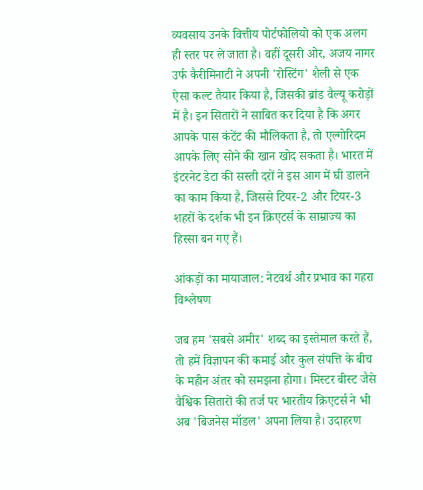व्यवसाय उनके वित्तीय पोर्टफोलियो को एक अलग ही स्तर पर ले जाता है। वहीं दूसरी ओर, अजय नागर उर्फ कैरीमिनाटी ने अपनी 'रोस्टिंग' शैली से एक ऐसा कल्ट तैयार किया है, जिसकी ब्रांड वैल्यू करोड़ों में है। इन सितारों ने साबित कर दिया है कि अगर आपके पास कंटेंट की मौलिकता है, तो एल्गोरिदम आपके लिए सोने की खान खोद सकता है। भारत में इंटरनेट डेटा की सस्ती दरों ने इस आग में घी डालने का काम किया है, जिससे टियर-2 और टियर-3 शहरों के दर्शक भी इन क्रिएटर्स के साम्राज्य का हिस्सा बन गए हैं।

आंकड़ों का मायाजाल: नेटवर्थ और प्रभाव का गहरा विश्लेषण

जब हम 'सबसे अमीर' शब्द का इस्तेमाल करते हैं, तो हमें विज्ञापन की कमाई और कुल संपत्ति के बीच के महीन अंतर को समझना होगा। मिस्टर बीस्ट जैसे वैश्विक सितारों की तर्ज पर भारतीय क्रिएटर्स ने भी अब 'बिजनेस मॉडल' अपना लिया है। उदाहरण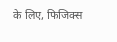के लिए, फिजिक्स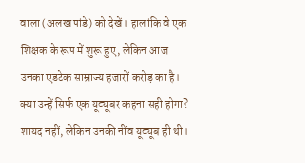वाला (अलख पांडे) को देखें। हालांकि वे एक शिक्षक के रूप में शुरू हुए, लेकिन आज उनका एडटेक साम्राज्य हजारों करोड़ का है। क्या उन्हें सिर्फ एक यूट्यूबर कहना सही होगा? शायद नहीं, लेकिन उनकी नींव यूट्यूब ही थी।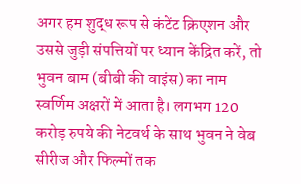अगर हम शुद्ध रूप से कंटेंट क्रिएशन और उससे जुड़ी संपत्तियों पर ध्यान केंद्रित करें, तो भुवन बाम (बीबी की वाइंस) का नाम स्वर्णिम अक्षरों में आता है। लगभग 120 करोड़ रुपये की नेटवर्थ के साथ भुवन ने वेब सीरीज और फिल्मों तक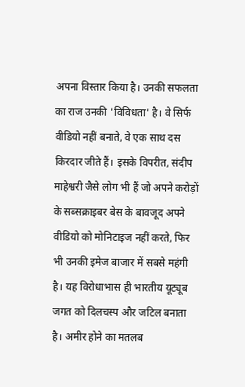अपना विस्तार किया है। उनकी सफलता का राज उनकी 'विविधता' है। वे सिर्फ वीडियो नहीं बनाते, वे एक साथ दस किरदार जीते हैं। इसके विपरीत, संदीप माहेश्वरी जैसे लोग भी हैं जो अपने करोड़ों के सब्सक्राइबर बेस के बावजूद अपने वीडियो को मोनिटाइज नहीं करते, फिर भी उनकी इमेज बाजार में सबसे महंगी है। यह विरोधाभास ही भारतीय यूट्यूब जगत को दिलचस्प और जटिल बनाता है। अमीर होने का मतलब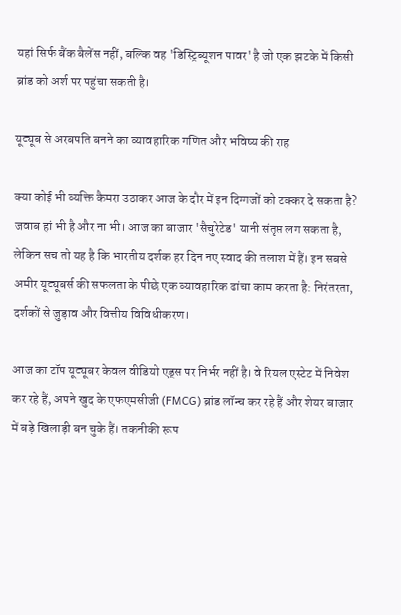यहां सिर्फ बैंक बैलेंस नहीं, बल्कि वह 'डिस्ट्रिब्यूशन पावर' है जो एक झटके में किसी ब्रांड को अर्श पर पहुंचा सकती है।

यूट्यूब से अरबपति बनने का व्यावहारिक गणित और भविष्य की राह

क्या कोई भी व्यक्ति कैमरा उठाकर आज के दौर में इन दिग्गजों को टक्कर दे सकता है? जवाब हां भी है और ना भी। आज का बाजार 'सैचुरेटेड' यानी संतृप्त लग सकता है, लेकिन सच तो यह है कि भारतीय दर्शक हर दिन नए स्वाद की तलाश में हैं। इन सबसे अमीर यूट्यूबर्स की सफलता के पीछे एक व्यावहारिक ढांचा काम करता है: निरंतरता, दर्शकों से जुड़ाव और वित्तीय विविधीकरण।

आज का टॉप यूट्यूबर केवल वीडियो एड्स पर निर्भर नहीं है। वे रियल एस्टेट में निवेश कर रहे हैं, अपने खुद के एफएमसीजी (FMCG) ब्रांड लॉन्च कर रहे हैं और शेयर बाजार में बड़े खिलाड़ी बन चुके हैं। तकनीकी रूप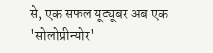से, एक सफल यूट्यूबर अब एक 'सोलोप्रीन्योर'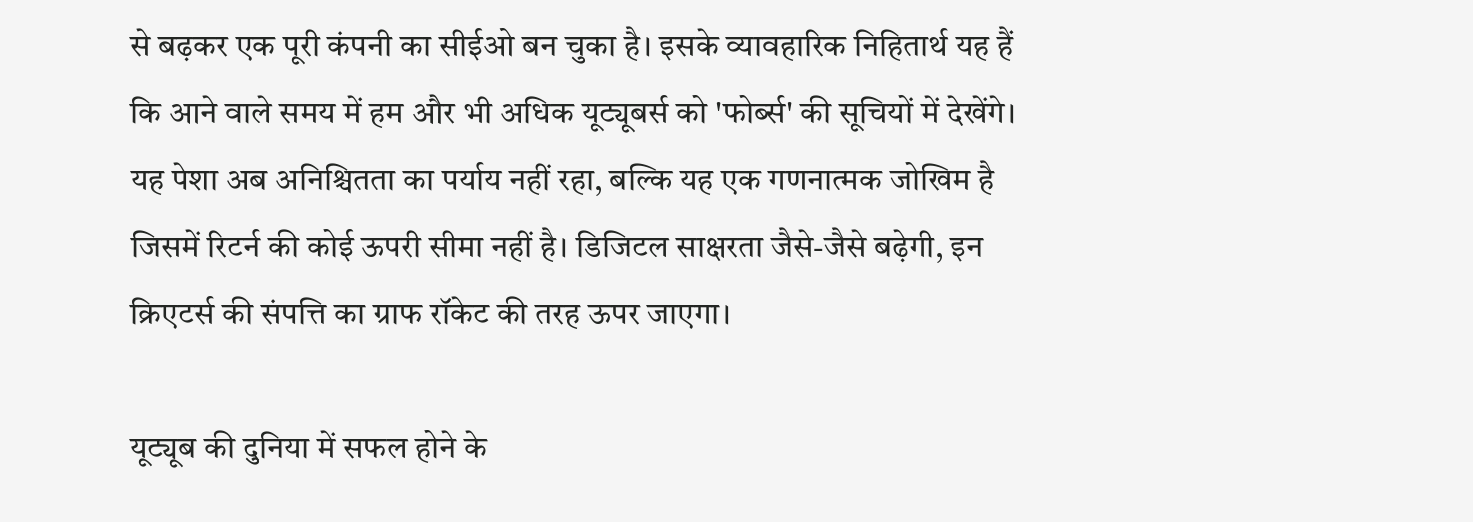से बढ़कर एक पूरी कंपनी का सीईओ बन चुका है। इसके व्यावहारिक निहितार्थ यह हैं कि आने वाले समय में हम और भी अधिक यूट्यूबर्स को 'फोर्ब्स' की सूचियों में देखेंगे। यह पेशा अब अनिश्चितता का पर्याय नहीं रहा, बल्कि यह एक गणनात्मक जोखिम है जिसमें रिटर्न की कोई ऊपरी सीमा नहीं है। डिजिटल साक्षरता जैसे-जैसे बढ़ेगी, इन क्रिएटर्स की संपत्ति का ग्राफ रॉकेट की तरह ऊपर जाएगा।

यूट्यूब की दुनिया में सफल होने के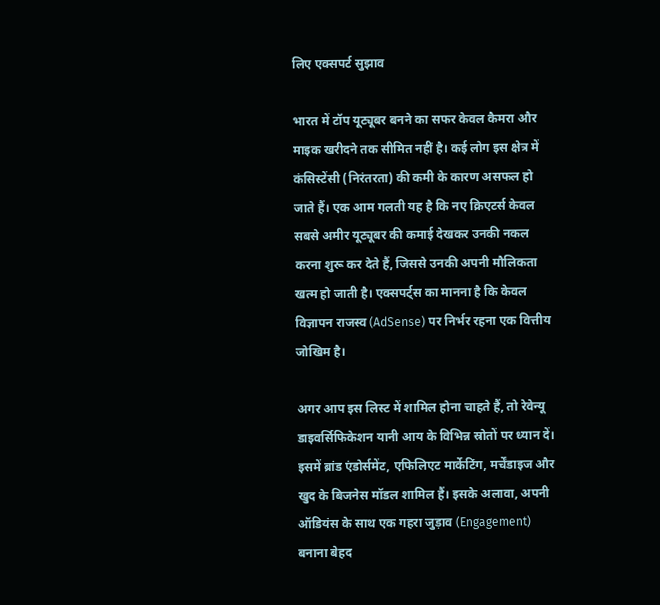लिए एक्सपर्ट सुझाव

भारत में टॉप यूट्यूबर बनने का सफर केवल कैमरा और माइक खरीदने तक सीमित नहीं है। कई लोग इस क्षेत्र में कंसिस्टेंसी (निरंतरता) की कमी के कारण असफल हो जाते हैं। एक आम गलती यह है कि नए क्रिएटर्स केवल सबसे अमीर यूट्यूबर की कमाई देखकर उनकी नकल करना शुरू कर देते हैं, जिससे उनकी अपनी मौलिकता खत्म हो जाती है। एक्सपर्ट्स का मानना है कि केवल विज्ञापन राजस्व (AdSense) पर निर्भर रहना एक वित्तीय जोखिम है।

अगर आप इस लिस्ट में शामिल होना चाहते हैं, तो रेवेन्यू डाइवर्सिफिकेशन यानी आय के विभिन्न स्रोतों पर ध्यान दें। इसमें ब्रांड एंडोर्समेंट, एफिलिएट मार्केटिंग, मर्चेंडाइज और खुद के बिजनेस मॉडल शामिल हैं। इसके अलावा, अपनी ऑडियंस के साथ एक गहरा जुड़ाव (Engagement) बनाना बेहद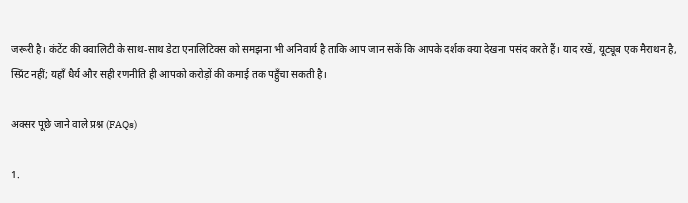जरूरी है। कंटेंट की क्वालिटी के साथ-साथ डेटा एनालिटिक्स को समझना भी अनिवार्य है ताकि आप जान सकें कि आपके दर्शक क्या देखना पसंद करते हैं। याद रखें, यूट्यूब एक मैराथन है, स्प्रिंट नहीं; यहाँ धैर्य और सही रणनीति ही आपको करोड़ों की कमाई तक पहुँचा सकती है।

अक्सर पूछे जाने वाले प्रश्न (FAQs)

1.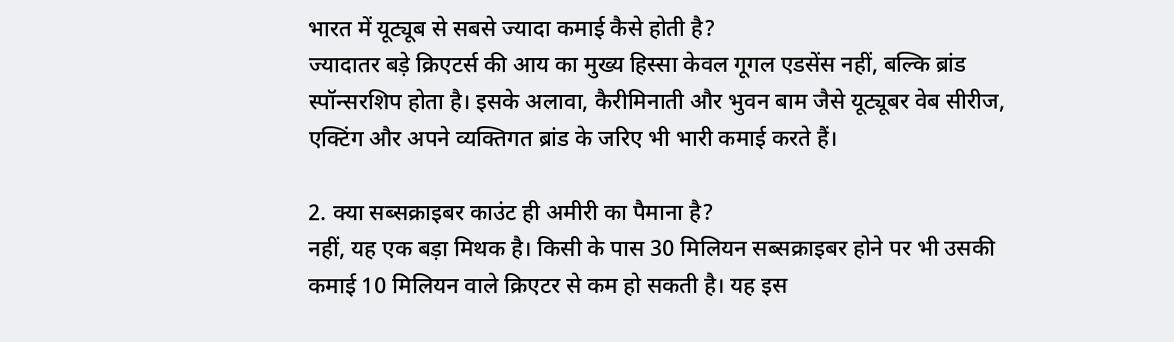भारत में यूट्यूब से सबसे ज्यादा कमाई कैसे होती है?
ज्यादातर बड़े क्रिएटर्स की आय का मुख्य हिस्सा केवल गूगल एडसेंस नहीं, बल्कि ब्रांड स्पॉन्सरशिप होता है। इसके अलावा, कैरीमिनाती और भुवन बाम जैसे यूट्यूबर वेब सीरीज, एक्टिंग और अपने व्यक्तिगत ब्रांड के जरिए भी भारी कमाई करते हैं।

2. क्या सब्सक्राइबर काउंट ही अमीरी का पैमाना है?
नहीं, यह एक बड़ा मिथक है। किसी के पास 30 मिलियन सब्सक्राइबर होने पर भी उसकी कमाई 10 मिलियन वाले क्रिएटर से कम हो सकती है। यह इस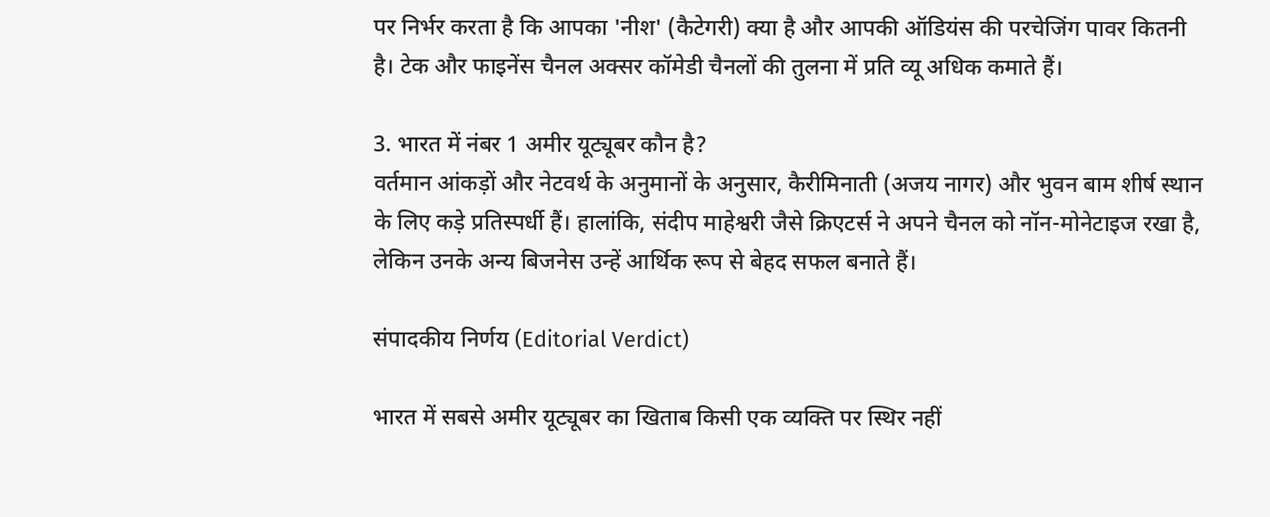पर निर्भर करता है कि आपका 'नीश' (कैटेगरी) क्या है और आपकी ऑडियंस की परचेजिंग पावर कितनी है। टेक और फाइनेंस चैनल अक्सर कॉमेडी चैनलों की तुलना में प्रति व्यू अधिक कमाते हैं।

3. भारत में नंबर 1 अमीर यूट्यूबर कौन है?
वर्तमान आंकड़ों और नेटवर्थ के अनुमानों के अनुसार, कैरीमिनाती (अजय नागर) और भुवन बाम शीर्ष स्थान के लिए कड़े प्रतिस्पर्धी हैं। हालांकि, संदीप माहेश्वरी जैसे क्रिएटर्स ने अपने चैनल को नॉन-मोनेटाइज रखा है, लेकिन उनके अन्य बिजनेस उन्हें आर्थिक रूप से बेहद सफल बनाते हैं।

संपादकीय निर्णय (Editorial Verdict)

भारत में सबसे अमीर यूट्यूबर का खिताब किसी एक व्यक्ति पर स्थिर नहीं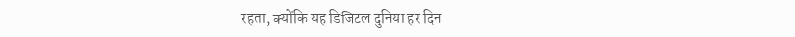रहता, क्योंकि यह डिजिटल दुनिया हर दिन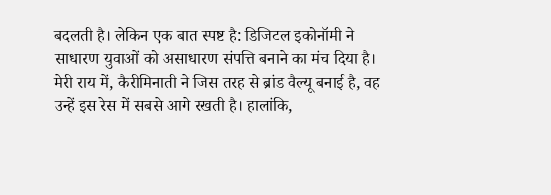बदलती है। लेकिन एक बात स्पष्ट है: डिजिटल इकोनॉमी ने साधारण युवाओं को असाधारण संपत्ति बनाने का मंच दिया है। मेरी राय में, कैरीमिनाती ने जिस तरह से ब्रांड वैल्यू बनाई है, वह उन्हें इस रेस में सबसे आगे रखती है। हालांकि,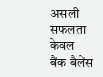असली सफलता केवल बैंक बैलेंस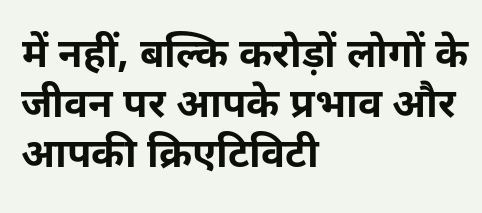में नहीं, बल्कि करोड़ों लोगों के जीवन पर आपके प्रभाव और आपकी क्रिएटिविटी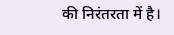की निरंतरता में है।